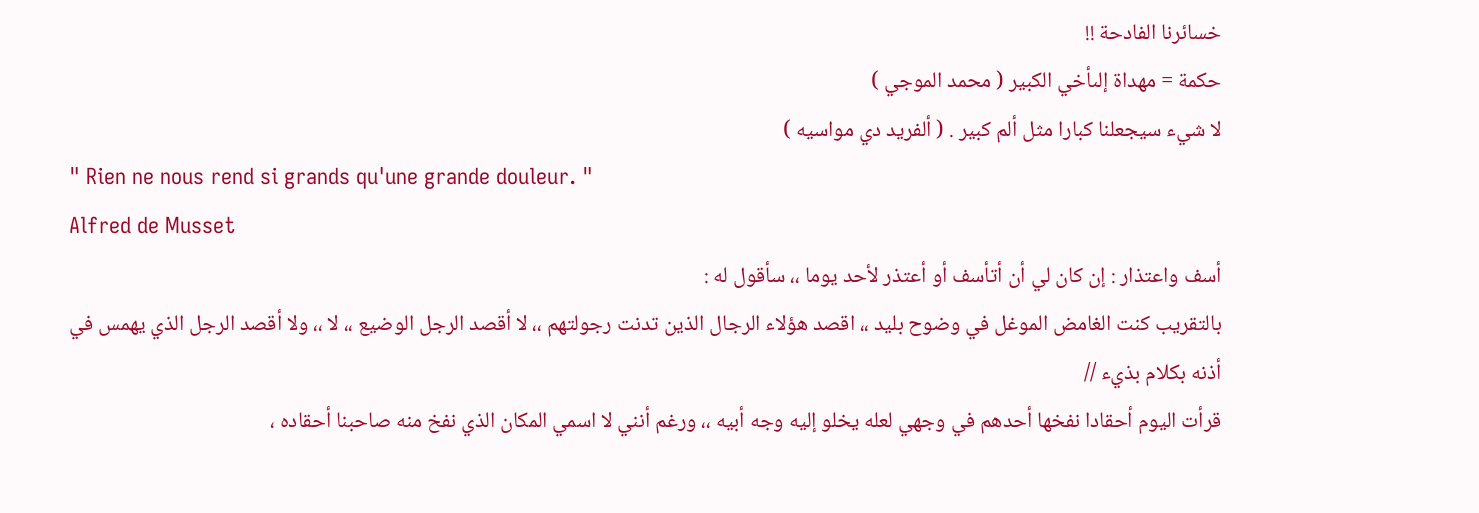خسائرنا الفادحة !!
حكمة = مهداة إلىأخي الكبير ( محمد الموجي )
لا شيء سيجعلنا كبارا مثل ألم كبير . ( ألفريد دي مواسيه )
" Rien ne nous rend si grands qu'une grande douleur. "
Alfred de Musset
أسف واعتذار : إن كان لي أن أتأسف أو أعتذر لأحد يوما ،، سأقول له :
بالتقريب كنت الغامض الموغل في وضوح بليد ،، اقصد هؤلاء الرجال الذين تدنت رجولتهم ،، لا أقصد الرجل الوضيع ،، لا ،، ولا أقصد الرجل الذي يهمس في أذنه بكلام بذيء //
قرأت اليوم أحقادا نفخها أحدهم في وجهي لعله يخلو إليه وجه أبيه ،، ورغم أنني لا اسمي المكان الذي نفخ منه صاحبنا أحقاده ،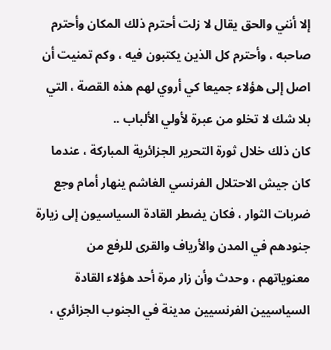إلا أنني والحق يقال لا زلت أحترم ذلك المكان وأحترم صاحبه ، وأحترم كل الذين يكتبون فيه ، وكم تمنيت أن اصل إلى هؤلاء جميعا كي أروي لهم هذه القصة ، التي بلا شك لا تخلو من عبرة لأولي الألباب ..
كان ذلك خلال ثورة التحرير الجزائرية المباركة ، عندما كان جيش الاحتلال الفرنسي الغاشم ينهار أمام وجع ضربات الثوار ، فكان يضطر القادة السياسيون إلى زيارة جنودهم في المدن والأرياف والقرى للرفع من معنوياتهم ، وحدث وأن زار مرة أحد هؤلاء القادة السياسيين الفرنسيين مدينة في الجنوب الجزائري ،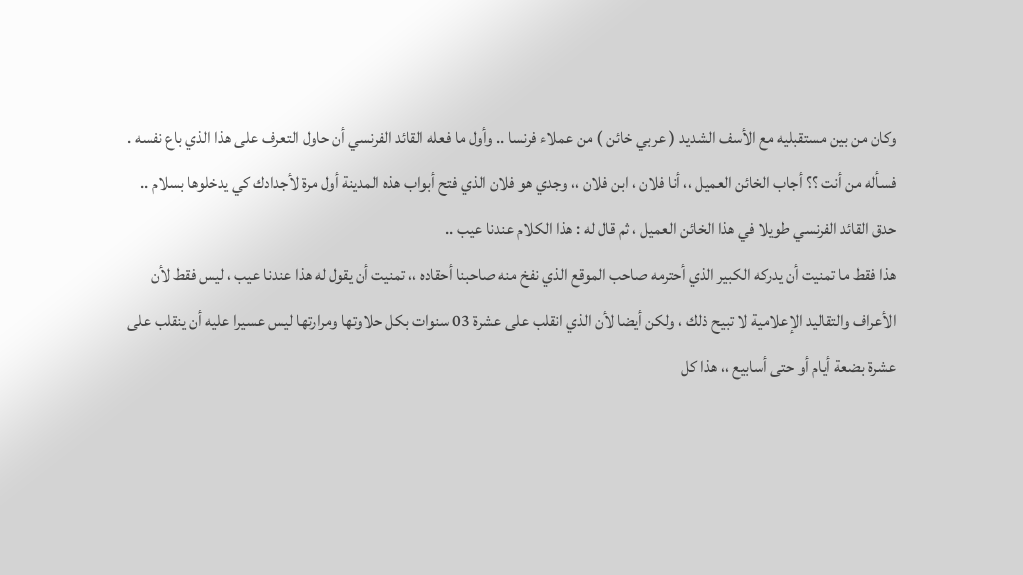وكان من بين مستقبليه مع الأسف الشديد ( عربي خائن ) من عملاء فرنسا .. وأول ما فعله القائد الفرنسي أن حاول التعرف على هذا الذي باع نفسه . فسأله من أنت ؟؟ أجاب الخائن العميل ،، أنا فلان ، ابن فلان ،، وجدي هو فلان الذي فتح أبواب هذه المدينة أول مرة لأجدادك كي يدخلوها بسلام ..
حدق القائد الفرنسي طويلا في هذا الخائن العميل ، ثم قال له : هذا الكلام عندنا عيب ..
هذا فقط ما تمنيت أن يدركه الكبير الذي أحترمه صاحب الموقع الذي نفخ منه صاحبنا أحقاده ،، تمنيت أن يقول له هذا عندنا عيب ، ليس فقط لأن الأعراف والتقاليد الإعلامية لا تبيح ذلك ، ولكن أيضا لأن الذي انقلب على عشرة 03 سنوات بكل حلاوتها ومرارتها ليس عسيرا عليه أن ينقلب على عشرة بضعة أيام أو حتى أسابيع ،، هذا كل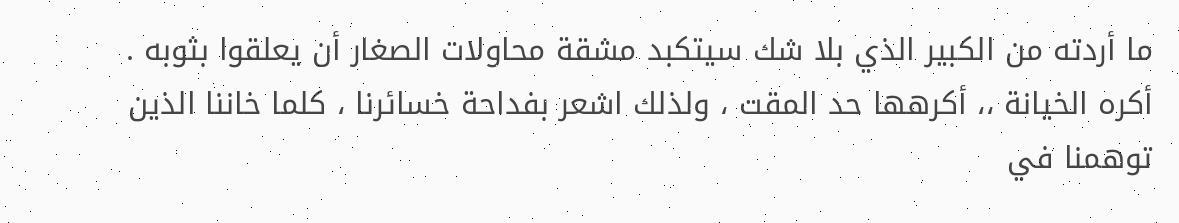ما أردته من الكبير الذي بلا شك سيتكبد مشقة محاولات الصغار أن يعلقوا بثوبه .
أكره الخيانة ،، أكرهها حد المقت ، ولذلك اشعر بفداحة خسائرنا ، كلما خاننا الذين توهمنا في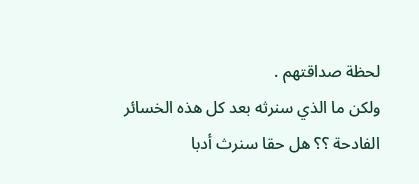لحظة صداقتهم .
ولكن ما الذي سنرثه بعد كل هذه الخسائر الفادحة ؟؟ هل حقا سنرث أدبا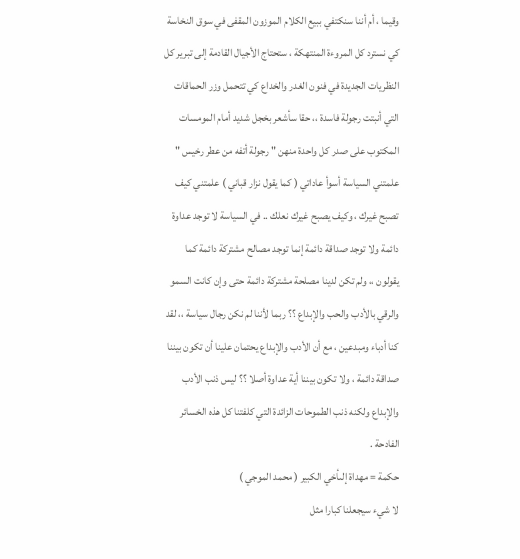وقيما ، أم أننا سنكتفي ببيع الكلام الموزون المقفى في سوق النخاسة كي نسترد كل المروءة المنتهكة ، ستحتاج الأجيال القادمة إلى تبرير كل النظريات الجديدة في فنون الغدر والخداع كي تتحمل وزر الحماقات التي أنبتت رجولة فاسدة ،، حقا سأشعر بخجل شديد أمام المومسات المكتوب على صدر كل واحدة منهن " رجولة أتفه من عطر رخيس "
علمتني السياسة أسوأ عاداتي ( كما يقول نزار قباني ) علمتني كيف تصبح غيرك ، وكيف يصبح غيرك نعلك .. في السياسة لا توجد عداوة دائمة ولا توجد صداقة دائمة إنما توجد مصالح مشتركة دائمة كما يقولون ،، ولم تكن لدينا مصلحة مشتركة دائمة حتى وإن كانت السمو والرقي بالأدب والحب والإبداع ؟؟ ربما لأننا لم نكن رجال سياسة ،، لقد كنا أدباء ومبدعين ، مع أن الأدب والإبداع يحتمان علينا أن تكون بيننا صداقة دائمة ، ولا تكون بيننا أية عداوة أصلا ؟؟ ليس ذنب الأدب والإبداع ولكنه ذنب الطموحات الزائدة التي كلفتنا كل هذه الخسائر الفادحة .
حكمة = مهداة إلىأخي الكبير ( محمد الموجي )
لا شيء سيجعلنا كبارا مثل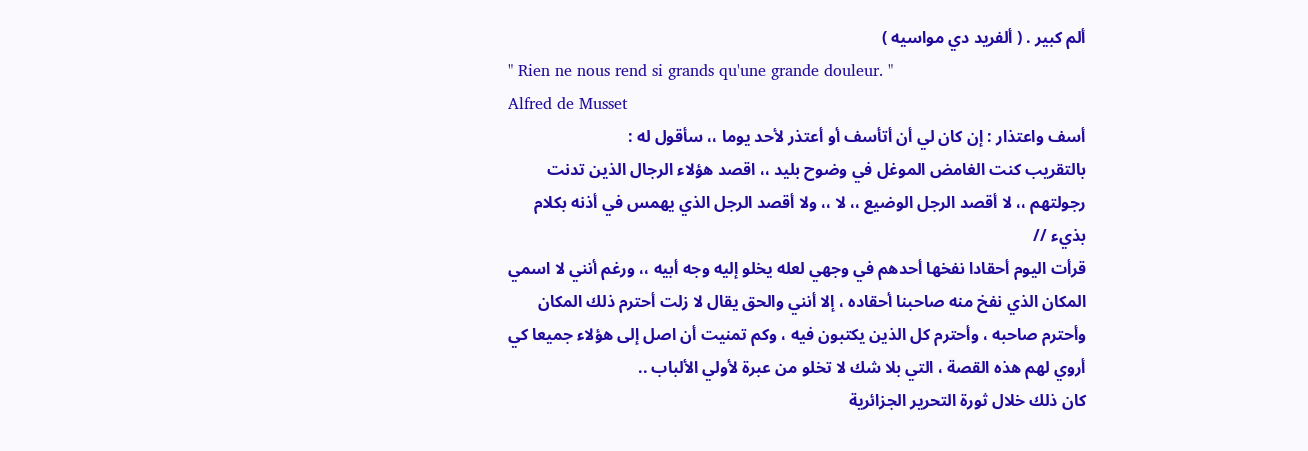ألم كبير . ( ألفريد دي مواسيه )
" Rien ne nous rend si grands qu'une grande douleur. "
Alfred de Musset
أسف واعتذار : إن كان لي أن أتأسف أو أعتذر لأحد يوما ،، سأقول له :
بالتقريب كنت الغامض الموغل في وضوح بليد ،، اقصد هؤلاء الرجال الذين تدنت رجولتهم ،، لا أقصد الرجل الوضيع ،، لا ،، ولا أقصد الرجل الذي يهمس في أذنه بكلام بذيء //
قرأت اليوم أحقادا نفخها أحدهم في وجهي لعله يخلو إليه وجه أبيه ،، ورغم أنني لا اسمي المكان الذي نفخ منه صاحبنا أحقاده ، إلا أنني والحق يقال لا زلت أحترم ذلك المكان وأحترم صاحبه ، وأحترم كل الذين يكتبون فيه ، وكم تمنيت أن اصل إلى هؤلاء جميعا كي أروي لهم هذه القصة ، التي بلا شك لا تخلو من عبرة لأولي الألباب ..
كان ذلك خلال ثورة التحرير الجزائرية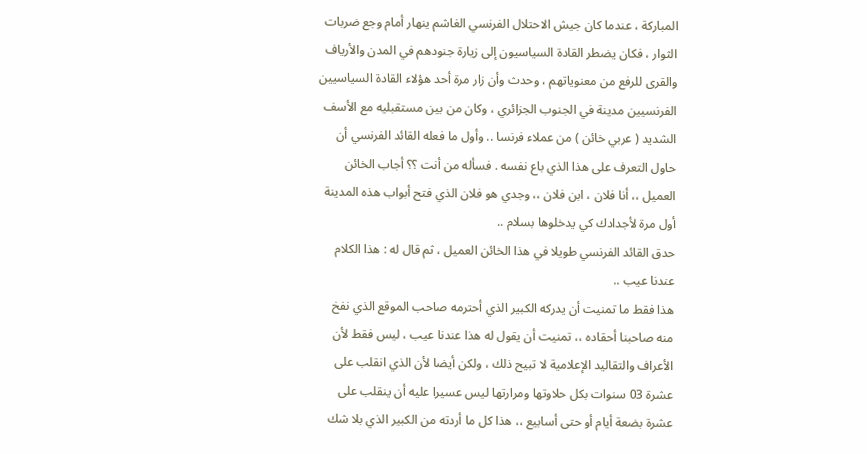المباركة ، عندما كان جيش الاحتلال الفرنسي الغاشم ينهار أمام وجع ضربات الثوار ، فكان يضطر القادة السياسيون إلى زيارة جنودهم في المدن والأرياف والقرى للرفع من معنوياتهم ، وحدث وأن زار مرة أحد هؤلاء القادة السياسيين الفرنسيين مدينة في الجنوب الجزائري ، وكان من بين مستقبليه مع الأسف الشديد ( عربي خائن ) من عملاء فرنسا .. وأول ما فعله القائد الفرنسي أن حاول التعرف على هذا الذي باع نفسه . فسأله من أنت ؟؟ أجاب الخائن العميل ،، أنا فلان ، ابن فلان ،، وجدي هو فلان الذي فتح أبواب هذه المدينة أول مرة لأجدادك كي يدخلوها بسلام ..
حدق القائد الفرنسي طويلا في هذا الخائن العميل ، ثم قال له : هذا الكلام عندنا عيب ..
هذا فقط ما تمنيت أن يدركه الكبير الذي أحترمه صاحب الموقع الذي نفخ منه صاحبنا أحقاده ،، تمنيت أن يقول له هذا عندنا عيب ، ليس فقط لأن الأعراف والتقاليد الإعلامية لا تبيح ذلك ، ولكن أيضا لأن الذي انقلب على عشرة 03 سنوات بكل حلاوتها ومرارتها ليس عسيرا عليه أن ينقلب على عشرة بضعة أيام أو حتى أسابيع ،، هذا كل ما أردته من الكبير الذي بلا شك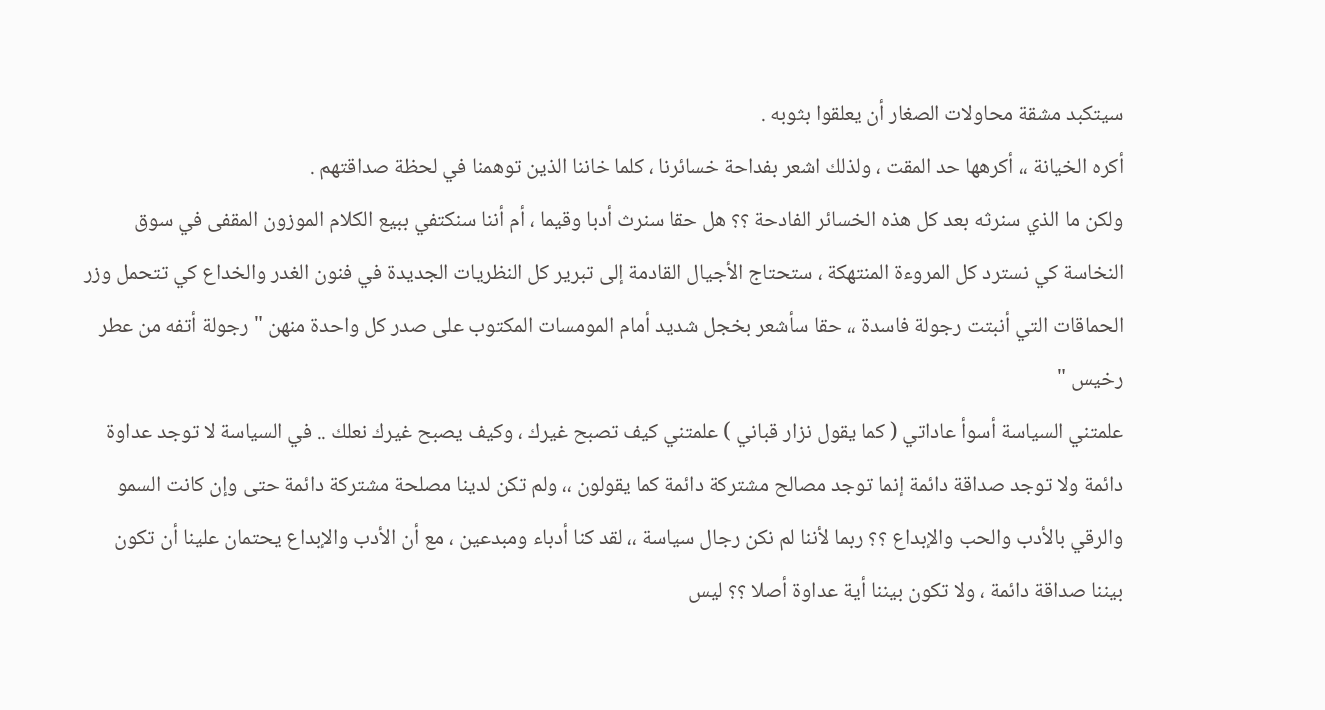سيتكبد مشقة محاولات الصغار أن يعلقوا بثوبه .
أكره الخيانة ،، أكرهها حد المقت ، ولذلك اشعر بفداحة خسائرنا ، كلما خاننا الذين توهمنا في لحظة صداقتهم .
ولكن ما الذي سنرثه بعد كل هذه الخسائر الفادحة ؟؟ هل حقا سنرث أدبا وقيما ، أم أننا سنكتفي ببيع الكلام الموزون المقفى في سوق النخاسة كي نسترد كل المروءة المنتهكة ، ستحتاج الأجيال القادمة إلى تبرير كل النظريات الجديدة في فنون الغدر والخداع كي تتحمل وزر الحماقات التي أنبتت رجولة فاسدة ،، حقا سأشعر بخجل شديد أمام المومسات المكتوب على صدر كل واحدة منهن " رجولة أتفه من عطر رخيس "
علمتني السياسة أسوأ عاداتي ( كما يقول نزار قباني ) علمتني كيف تصبح غيرك ، وكيف يصبح غيرك نعلك .. في السياسة لا توجد عداوة دائمة ولا توجد صداقة دائمة إنما توجد مصالح مشتركة دائمة كما يقولون ،، ولم تكن لدينا مصلحة مشتركة دائمة حتى وإن كانت السمو والرقي بالأدب والحب والإبداع ؟؟ ربما لأننا لم نكن رجال سياسة ،، لقد كنا أدباء ومبدعين ، مع أن الأدب والإبداع يحتمان علينا أن تكون بيننا صداقة دائمة ، ولا تكون بيننا أية عداوة أصلا ؟؟ ليس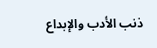ذنب الأدب والإبداع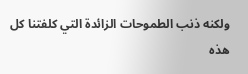ولكنه ذنب الطموحات الزائدة التي كلفتنا كل هذه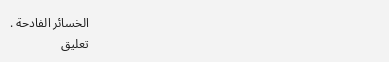الخسائر الفادحة .
تعليق